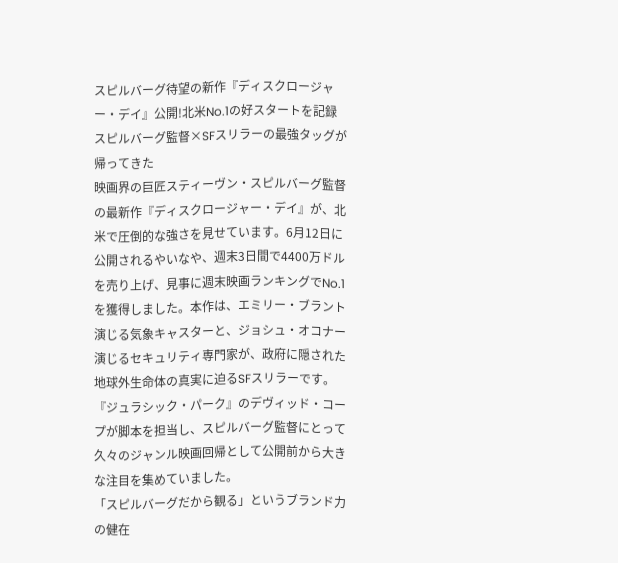スピルバーグ待望の新作『ディスクロージャー・デイ』公開!北米No.1の好スタートを記録
スピルバーグ監督×SFスリラーの最強タッグが帰ってきた
映画界の巨匠スティーヴン・スピルバーグ監督の最新作『ディスクロージャー・デイ』が、北米で圧倒的な強さを見せています。6月12日に公開されるやいなや、週末3日間で4400万ドルを売り上げ、見事に週末映画ランキングでNo.1を獲得しました。本作は、エミリー・ブラント演じる気象キャスターと、ジョシュ・オコナー演じるセキュリティ専門家が、政府に隠された地球外生命体の真実に迫るSFスリラーです。『ジュラシック・パーク』のデヴィッド・コープが脚本を担当し、スピルバーグ監督にとって久々のジャンル映画回帰として公開前から大きな注目を集めていました。
「スピルバーグだから観る」というブランド力の健在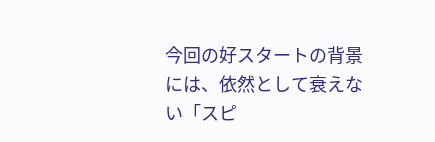今回の好スタートの背景には、依然として衰えない「スピ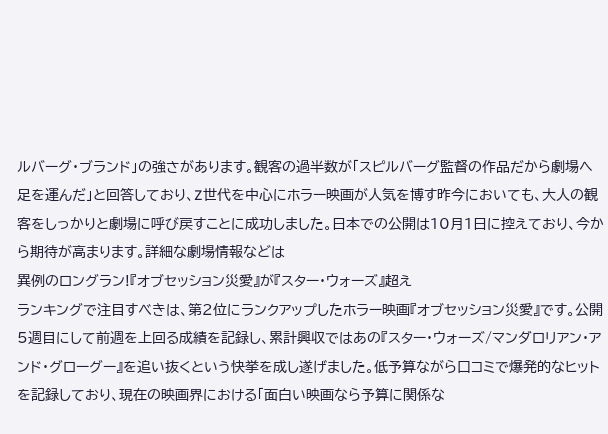ルバーグ・ブランド」の強さがあります。観客の過半数が「スピルバーグ監督の作品だから劇場へ足を運んだ」と回答しており、Z世代を中心にホラー映画が人気を博す昨今においても、大人の観客をしっかりと劇場に呼び戻すことに成功しました。日本での公開は10月1日に控えており、今から期待が高まります。詳細な劇場情報などは
異例のロングラン!『オブセッション災愛』が『スター・ウォーズ』超え
ランキングで注目すべきは、第2位にランクアップしたホラー映画『オブセッション災愛』です。公開5週目にして前週を上回る成績を記録し、累計興収ではあの『スター・ウォーズ/マンダロリアン・アンド・グローグー』を追い抜くという快挙を成し遂げました。低予算ながら口コミで爆発的なヒットを記録しており、現在の映画界における「面白い映画なら予算に関係な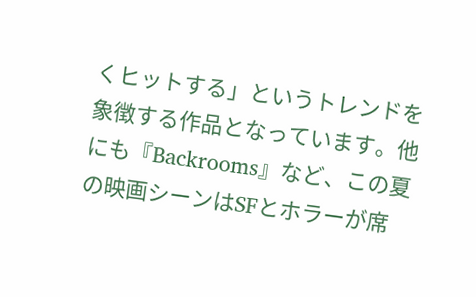くヒットする」というトレンドを象徴する作品となっています。他にも『Backrooms』など、この夏の映画シーンはSFとホラーが席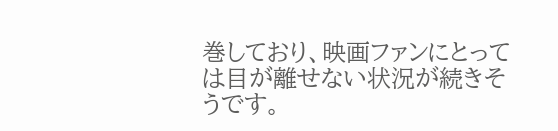巻しており、映画ファンにとっては目が離せない状況が続きそうです。